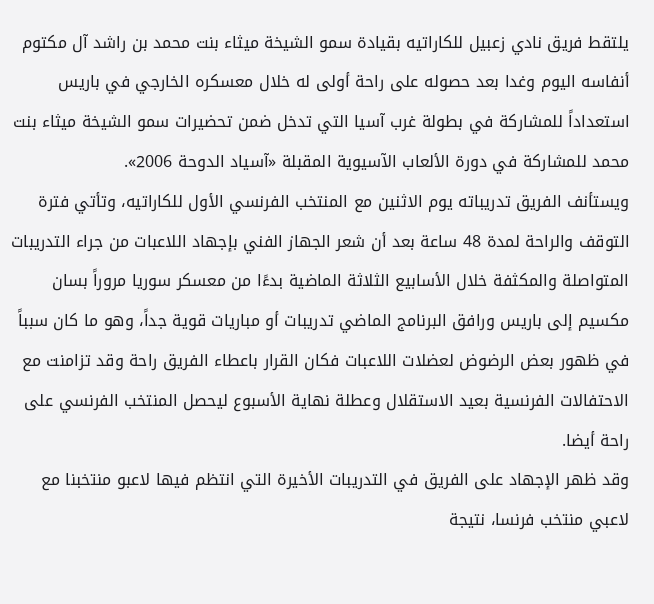يلتقط فريق نادي زعبيل للكاراتيه بقيادة سمو الشيخة ميثاء بنت محمد بن راشد آل مكتوم أنفاسه اليوم وغدا بعد حصوله على راحة أولى له خلال معسكره الخارجي في باريس استعداداً للمشاركة في بطولة غرب آسيا التي تدخل ضمن تحضيرات سمو الشيخة ميثاء بنت محمد للمشاركة في دورة الألعاب الآسيوية المقبلة «آسياد الدوحة 2006».
ويستأنف الفريق تدريباته يوم الاثنين مع المنتخب الفرنسي الأول للكاراتيه، وتأتي فترة التوقف والراحة لمدة 48 ساعة بعد أن شعر الجهاز الفني بإجهاد اللاعبات من جراء التدريبات المتواصلة والمكثفة خلال الأسابيع الثلاثة الماضية بدءًا من معسكر سوريا مروراً بسان مكسيم إلى باريس ورافق البرنامج الماضي تدريبات أو مباريات قوية جداً، وهو ما كان سبباً في ظهور بعض الرضوض لعضلات اللاعبات فكان القرار باعطاء الفريق راحة وقد تزامنت مع الاحتفالات الفرنسية بعيد الاستقلال وعطلة نهاية الأسبوع ليحصل المنتخب الفرنسي على راحة أيضا.
وقد ظهر الإجهاد على الفريق في التدريبات الأخيرة التي انتظم فيها لاعبو منتخبنا مع لاعبي منتخب فرنسا، نتيجة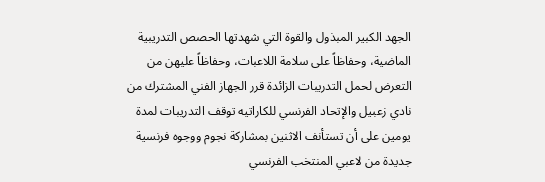الجهد الكبير المبذول والقوة التي شهدتها الحصص التدريبية الماضية، وحفاظاً على سلامة اللاعبات، وحفاظاً عليهن من التعرض لحمل التدريبات الزائدة قرر الجهاز الفني المشترك من نادي زعبيل والإتحاد الفرنسي للكاراتيه توقف التدريبات لمدة يومين على أن تستأنف الاثنين بمشاركة نجوم ووجوه فرنسية جديدة من لاعبي المنتخب الفرنسي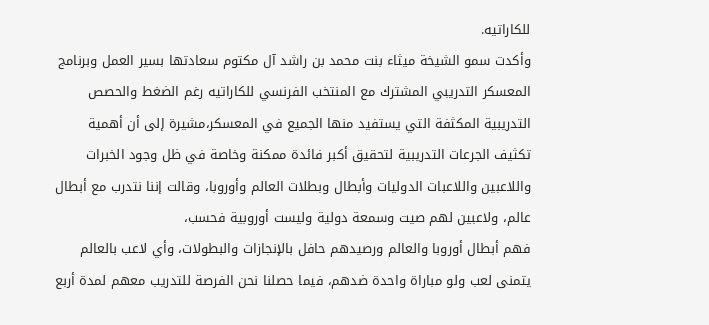للكاراتيه.
وأكدت سمو الشيخة ميثاء بنت محمد بن راشد آل مكتوم سعادتها بسير العمل وبرنامج المعسكر التدريبي المشترك مع المنتخب الفرنسي للكاراتيه رغم الضغط والحصص التدريبية المكثفة التي يستفيد منها الجميع في المعسكر،مشيرة إلى أن أهمية تكثيف الجرعات التدريبية لتحقيق أكبر فائدة ممكنة وخاصة في ظل وجود الخبرات واللاعبين واللاعبات الدوليات وأبطال وبطلات العالم وأوروبا، وقالت إننا نتدرب مع أبطال عالم، ولاعبين لهم صيت وسمعة دولية وليست أوروبية فحسب،
فهم أبطال أوروبا والعالم ورصيدهم حافل بالإنجازات والبطولات، وأي لاعب بالعالم يتمنى لعب ولو مباراة واحدة ضدهم، فيما حصلنا نحن الفرصة للتدريب معهم لمدة أربع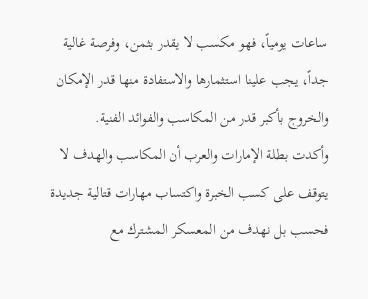ساعات يومياً، فهو مكسب لا يقدر بثمن، وفرصة غالية جداً، يجب علينا استثمارها والاستفادة منها قدر الإمكان والخروج بأكبر قدر من المكاسب والفوائد الفنية.
وأكدت بطلة الإمارات والعرب أن المكاسب والهدف لا يتوقف على كسب الخبرة واكتساب مهارات قتالية جديدة فحسب بل نهدف من المعسكر المشترك مع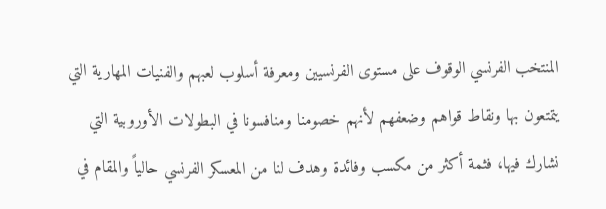المنتخب الفرنسي الوقوف على مستوى الفرنسيين ومعرفة أسلوب لعبهم والفنيات المهارية التي يتمتعون بها ونقاط قواهم وضعفهم لأنهم خصومنا ومنافسونا في البطولات الأوروبية التي نشارك فيها، فثمة أكثر من مكسب وفائدة وهدف لنا من المعسكر الفرنسي حالياً والمقام في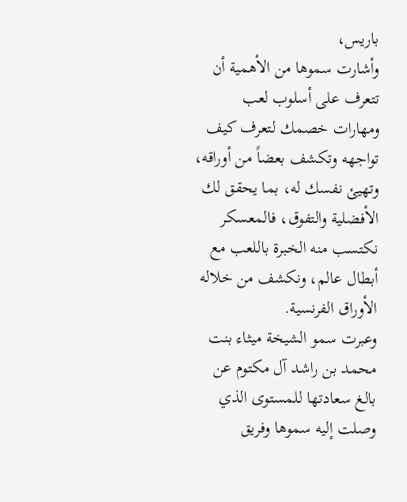باريس،
وأشارت سموها من الأهمية أن تتعرف على أسلوب لعب ومهارات خصمك لتعرف كيف تواجهه وتكشف بعضاً من أوراقه، وتهيئ نفسك له، بما يحقق لك الأفضلية والتفوق، فالمعسكر نكتسب منه الخبرة باللعب مع أبطال عالم، ونكشف من خلاله الأوراق الفرنسية.
وعبرت سمو الشيخة ميثاء بنت محمد بن راشد آل مكتوم عن بالغ سعادتها للمستوى الذي وصلت إليه سموها وفريق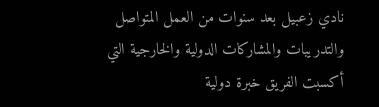نادي زعبيل بعد سنوات من العمل المتواصل والتدريبات والمشاركات الدولية والخارجية التي أكسبت الفريق خبرة دولية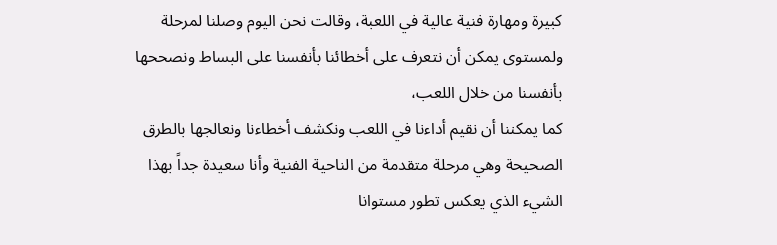كبيرة ومهارة فنية عالية في اللعبة، وقالت نحن اليوم وصلنا لمرحلة ولمستوى يمكن أن نتعرف على أخطائنا بأنفسنا على البساط ونصححها بأنفسنا من خلال اللعب،
كما يمكننا أن نقيم أداءنا في اللعب ونكشف أخطاءنا ونعالجها بالطرق الصحيحة وهي مرحلة متقدمة من الناحية الفنية وأنا سعيدة جداً بهذا الشيء الذي يعكس تطور مستوانا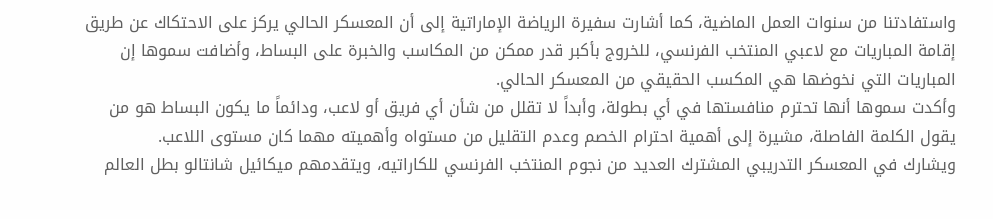واستفادتنا من سنوات العمل الماضية، كما أشارت سفيرة الرياضة الإماراتية إلى أن المعسكر الحالي يركز على الاحتكاك عن طريق إقامة المباريات مع لاعبي المنتخب الفرنسي، للخروج بأكبر قدر ممكن من المكاسب والخبرة على البساط، وأضافت سموها إن المباريات التي نخوضها هي المكسب الحقيقي من المعسكر الحالي.
وأكدت سموها أنها تحترم منافستها في أي بطولة، وأبداً لا تقلل من شأن أي فريق أو لاعب، ودائماً ما يكون البساط هو من يقول الكلمة الفاصلة، مشيرة إلى أهمية احترام الخصم وعدم التقليل من مستواه وأهميته مهما كان مستوى اللاعب.
ويشارك في المعسكر التدريبي المشترك العديد من نجوم المنتخب الفرنسي للكاراتيه، ويتقدمهم ميكائيل شانتالو بطل العالم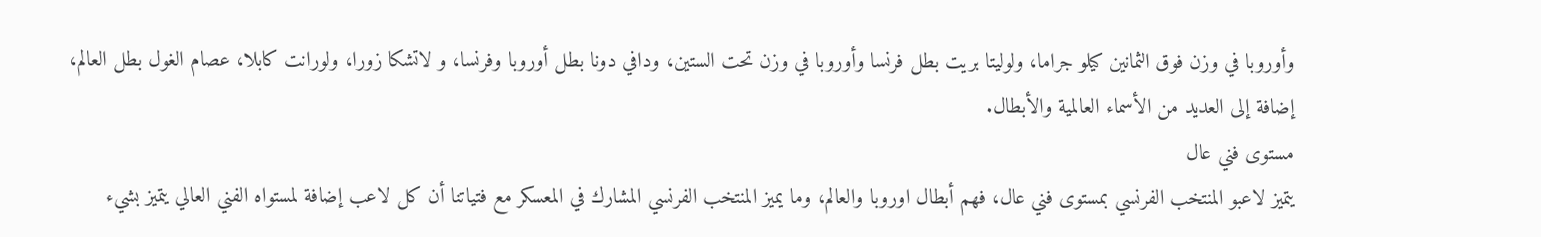وأوروبا في وزن فوق الثمانين كيلو جراما، ولوليتا بريت بطل فرنسا وأوروبا في وزن تحت الستين، ودافي دونا بطل أوروبا وفرنسا، و لاتشكا زورا، ولورانت كابلا، عصام الغول بطل العالم، إضافة إلى العديد من الأسماء العالمية والأبطال.
مستوى فني عال
يتميز لاعبو المنتخب الفرنسي بمستوى فني عال، فهم أبطال اوروبا والعالم، وما يميز المنتخب الفرنسي المشارك في المعسكر مع فتياتنا أن كل لاعب إضافة لمستواه الفني العالي يتميز بشيء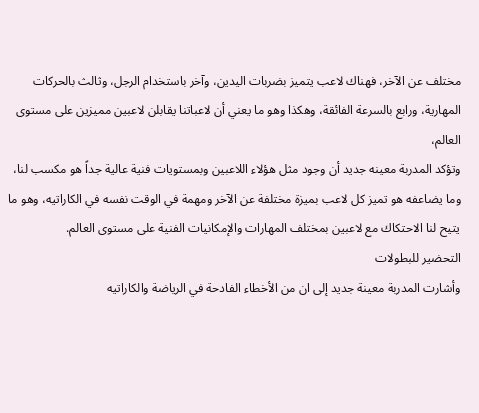مختلف عن الآخر، فهناك لاعب يتميز بضربات اليدين، وآخر باستخدام الرجل، وثالث بالحركات المهارية، ورابع بالسرعة الفائقة، وهكذا وهو ما يعني أن لاعباتنا يقابلن لاعبين مميزين على مستوى العالم،
وتؤكد المدربة معينه جديد أن وجود مثل هؤلاء اللاعبين وبمستويات فنية عالية جداً هو مكسب لنا، وما يضاعفه هو تميز كل لاعب بميزة مختلفة عن الآخر ومهمة في الوقت نفسه في الكاراتيه، وهو ما يتيح لنا الاحتكاك مع لاعبين بمختلف المهارات والإمكانيات الفنية على مستوى العالم.
التحضير للبطولات
وأشارت المدربة معينة جديد إلى ان من الأخطاء الفادحة في الرياضة والكاراتيه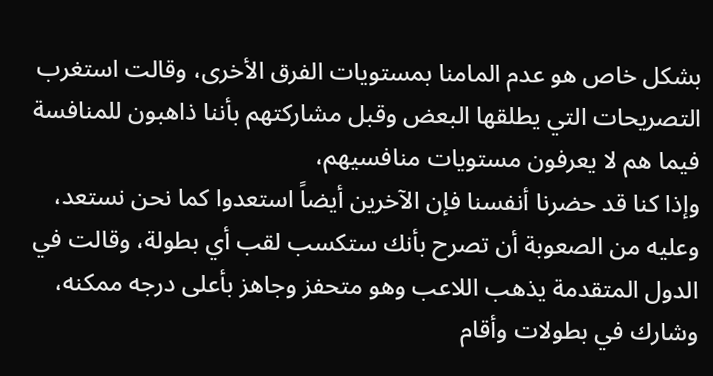بشكل خاص هو عدم المامنا بمستويات الفرق الأخرى، وقالت استغرب التصريحات التي يطلقها البعض وقبل مشاركتهم بأننا ذاهبون للمنافسة فيما هم لا يعرفون مستويات منافسيهم،
وإذا كنا قد حضرنا أنفسنا فإن الآخرين أيضاً استعدوا كما نحن نستعد، وعليه من الصعوبة أن تصرح بأنك ستكسب لقب أي بطولة، وقالت في الدول المتقدمة يذهب اللاعب وهو متحفز وجاهز بأعلى درجه ممكنه، وشارك في بطولات وأقام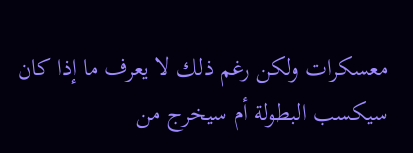معسكرات ولكن رغم ذلك لا يعرف ما إذا كان سيكسب البطولة أم سيخرج من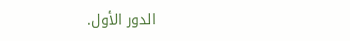الدور الأول.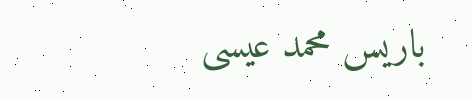باريس محمد عيسى